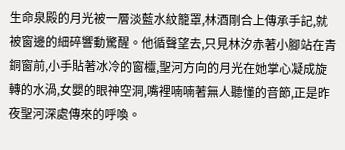生命泉殿的月光被一層淡藍水紋籠罩,林酒剛合上傳承手記,就被窗邊的細碎響動驚醒。他循聲望去,只見林汐赤著小腳站在青銅窗前,小手貼著冰冷的窗欞,聖河方向的月光在她掌心凝成旋轉的水渦,女嬰的眼神空洞,嘴裡喃喃著無人聽懂的音節,正是昨夜聖河深處傳來的呼喚。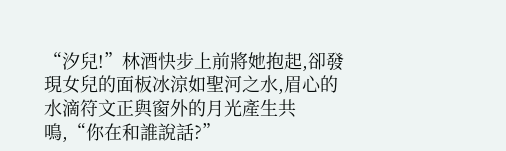“汐兒!”林酒快步上前將她抱起,卻發現女兒的面板冰涼如聖河之水,眉心的水滴符文正與窗外的月光產生共鳴,“你在和誰說話?”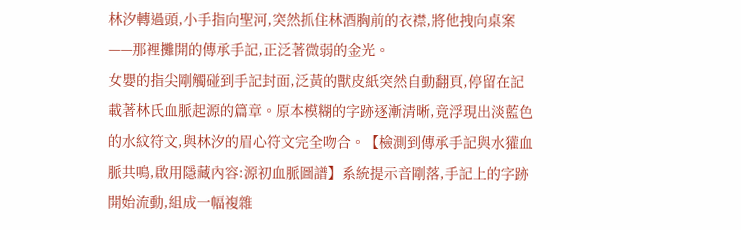林汐轉過頭,小手指向聖河,突然抓住林酒胸前的衣襟,將他拽向桌案——那裡攤開的傳承手記,正泛著微弱的金光。
女嬰的指尖剛觸碰到手記封面,泛黃的獸皮紙突然自動翻頁,停留在記載著林氏血脈起源的篇章。原本模糊的字跡逐漸清晰,竟浮現出淡藍色的水紋符文,與林汐的眉心符文完全吻合。【檢測到傳承手記與水獾血脈共鳴,啟用隱藏內容:源初血脈圖譜】系統提示音剛落,手記上的字跡開始流動,組成一幅複雜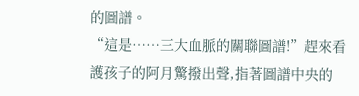的圖譜。
“這是……三大血脈的關聯圖譜!”趕來看護孩子的阿月驚撥出聲,指著圖譜中央的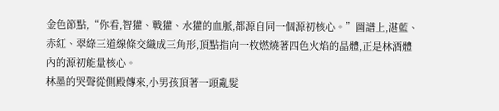金色節點,“你看,智獾、戰獾、水獾的血脈,都源自同一個源初核心。”圖譜上,湛藍、赤紅、翠綠三道線條交織成三角形,頂點指向一枚燃燒著四色火焰的晶體,正是林酒體內的源初能量核心。
林墨的哭聲從側殿傳來,小男孩頂著一頭亂髮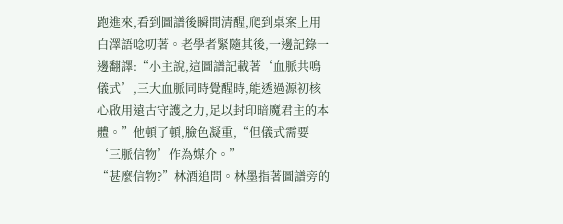跑進來,看到圖譜後瞬間清醒,爬到桌案上用白澤語唸叨著。老學者緊隨其後,一邊記錄一邊翻譯:“小主說,這圖譜記載著‘血脈共鳴儀式’,三大血脈同時覺醒時,能透過源初核心啟用遠古守護之力,足以封印暗魔君主的本體。”他頓了頓,臉色凝重,“但儀式需要‘三脈信物’作為媒介。”
“甚麼信物?”林酒追問。林墨指著圖譜旁的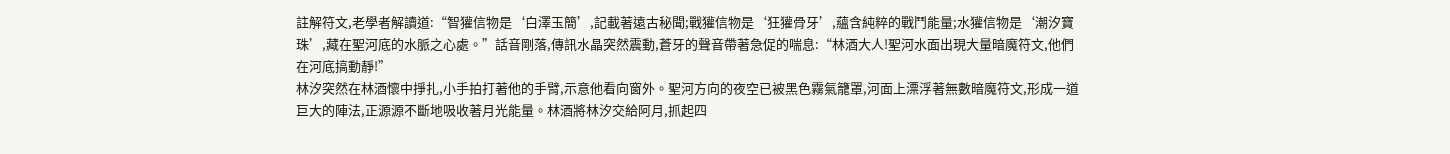註解符文,老學者解讀道:“智獾信物是‘白澤玉簡’,記載著遠古秘聞;戰獾信物是‘狂獾骨牙’,蘊含純粹的戰鬥能量;水獾信物是‘潮汐寶珠’,藏在聖河底的水脈之心處。”話音剛落,傳訊水晶突然震動,蒼牙的聲音帶著急促的喘息:“林酒大人!聖河水面出現大量暗魔符文,他們在河底搞動靜!”
林汐突然在林酒懷中掙扎,小手拍打著他的手臂,示意他看向窗外。聖河方向的夜空已被黑色霧氣籠罩,河面上漂浮著無數暗魔符文,形成一道巨大的陣法,正源源不斷地吸收著月光能量。林酒將林汐交給阿月,抓起四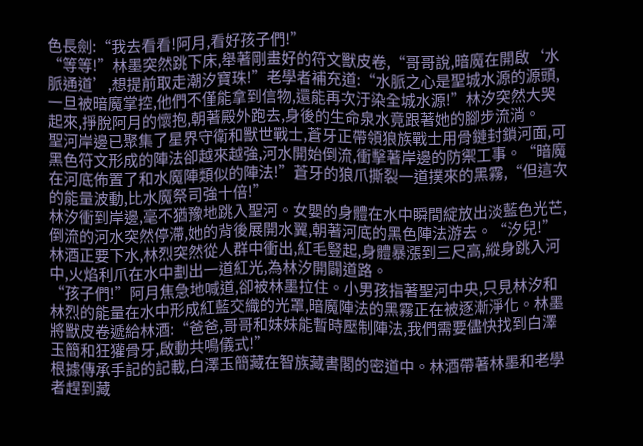色長劍:“我去看看!阿月,看好孩子們!”
“等等!”林墨突然跳下床,舉著剛畫好的符文獸皮卷,“哥哥說,暗魔在開啟‘水脈通道’,想提前取走潮汐寶珠!”老學者補充道:“水脈之心是聖城水源的源頭,一旦被暗魔掌控,他們不僅能拿到信物,還能再次汙染全城水源!”林汐突然大哭起來,掙脫阿月的懷抱,朝著殿外跑去,身後的生命泉水竟跟著她的腳步流淌。
聖河岸邊已聚集了星界守衛和獸世戰士,蒼牙正帶領狼族戰士用骨鏈封鎖河面,可黑色符文形成的陣法卻越來越強,河水開始倒流,衝擊著岸邊的防禦工事。“暗魔在河底佈置了和水魔陣類似的陣法!”蒼牙的狼爪撕裂一道撲來的黑霧,“但這次的能量波動,比水魔祭司強十倍!”
林汐衝到岸邊,毫不猶豫地跳入聖河。女嬰的身體在水中瞬間綻放出淡藍色光芒,倒流的河水突然停滯,她的背後展開水翼,朝著河底的黑色陣法游去。“汐兒!”林酒正要下水,林烈突然從人群中衝出,紅毛豎起,身體暴漲到三尺高,縱身跳入河中,火焰利爪在水中劃出一道紅光,為林汐開闢道路。
“孩子們!”阿月焦急地喊道,卻被林墨拉住。小男孩指著聖河中央,只見林汐和林烈的能量在水中形成紅藍交織的光罩,暗魔陣法的黑霧正在被逐漸淨化。林墨將獸皮卷遞給林酒:“爸爸,哥哥和妹妹能暫時壓制陣法,我們需要儘快找到白澤玉簡和狂獾骨牙,啟動共鳴儀式!”
根據傳承手記的記載,白澤玉簡藏在智族藏書閣的密道中。林酒帶著林墨和老學者趕到藏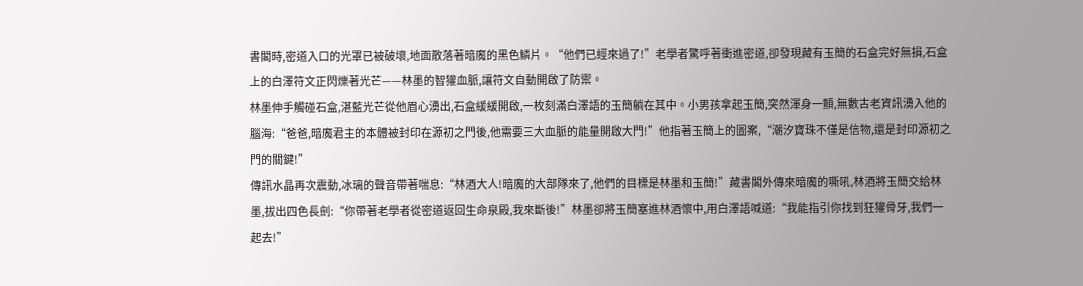書閣時,密道入口的光罩已被破壞,地面散落著暗魔的黑色鱗片。“他們已經來過了!”老學者驚呼著衝進密道,卻發現藏有玉簡的石盒完好無損,石盒上的白澤符文正閃爍著光芒——林墨的智獾血脈,讓符文自動開啟了防禦。
林墨伸手觸碰石盒,湛藍光芒從他眉心湧出,石盒緩緩開啟,一枚刻滿白澤語的玉簡躺在其中。小男孩拿起玉簡,突然渾身一顫,無數古老資訊湧入他的腦海:“爸爸,暗魔君主的本體被封印在源初之門後,他需要三大血脈的能量開啟大門!”他指著玉簡上的圖案,“潮汐寶珠不僅是信物,還是封印源初之門的關鍵!”
傳訊水晶再次震動,冰璃的聲音帶著喘息:“林酒大人!暗魔的大部隊來了,他們的目標是林墨和玉簡!”藏書閣外傳來暗魔的嘶吼,林酒將玉簡交給林墨,拔出四色長劍:“你帶著老學者從密道返回生命泉殿,我來斷後!”林墨卻將玉簡塞進林酒懷中,用白澤語喊道:“我能指引你找到狂獾骨牙,我們一起去!”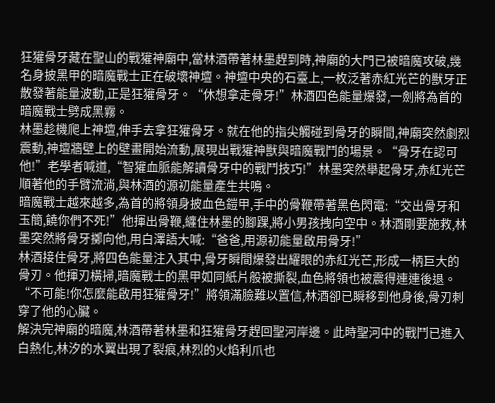狂獾骨牙藏在聖山的戰獾神廟中,當林酒帶著林墨趕到時,神廟的大門已被暗魔攻破,幾名身披黑甲的暗魔戰士正在破壞神壇。神壇中央的石臺上,一枚泛著赤紅光芒的獸牙正散發著能量波動,正是狂獾骨牙。“休想拿走骨牙!”林酒四色能量爆發,一劍將為首的暗魔戰士劈成黑霧。
林墨趁機爬上神壇,伸手去拿狂獾骨牙。就在他的指尖觸碰到骨牙的瞬間,神廟突然劇烈震動,神壇牆壁上的壁畫開始流動,展現出戰獾神獸與暗魔戰鬥的場景。“骨牙在認可他!”老學者喊道,“智獾血脈能解讀骨牙中的戰鬥技巧!”林墨突然舉起骨牙,赤紅光芒順著他的手臂流淌,與林酒的源初能量產生共鳴。
暗魔戰士越來越多,為首的將領身披血色鎧甲,手中的骨鞭帶著黑色閃電:“交出骨牙和玉簡,饒你們不死!”他揮出骨鞭,纏住林墨的腳踝,將小男孩拽向空中。林酒剛要施救,林墨突然將骨牙擲向他,用白澤語大喊:“爸爸,用源初能量啟用骨牙!”
林酒接住骨牙,將四色能量注入其中,骨牙瞬間爆發出耀眼的赤紅光芒,形成一柄巨大的骨刃。他揮刃橫掃,暗魔戰士的黑甲如同紙片般被撕裂,血色將領也被震得連連後退。“不可能!你怎麼能啟用狂獾骨牙!”將領滿臉難以置信,林酒卻已瞬移到他身後,骨刃刺穿了他的心臟。
解決完神廟的暗魔,林酒帶著林墨和狂獾骨牙趕回聖河岸邊。此時聖河中的戰鬥已進入白熱化,林汐的水翼出現了裂痕,林烈的火焰利爪也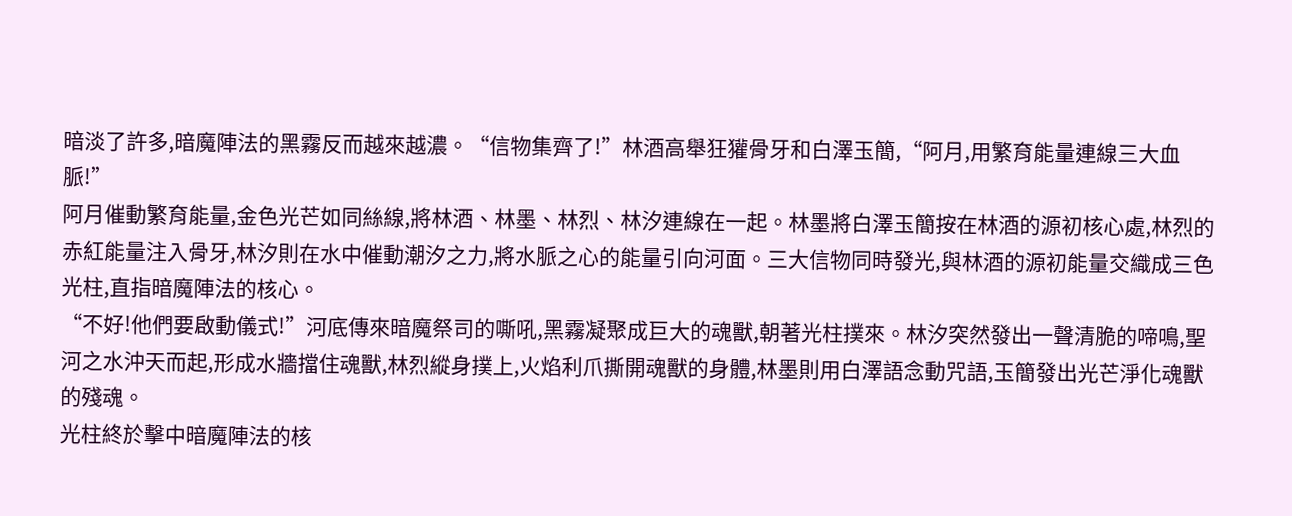暗淡了許多,暗魔陣法的黑霧反而越來越濃。“信物集齊了!”林酒高舉狂獾骨牙和白澤玉簡,“阿月,用繁育能量連線三大血脈!”
阿月催動繁育能量,金色光芒如同絲線,將林酒、林墨、林烈、林汐連線在一起。林墨將白澤玉簡按在林酒的源初核心處,林烈的赤紅能量注入骨牙,林汐則在水中催動潮汐之力,將水脈之心的能量引向河面。三大信物同時發光,與林酒的源初能量交織成三色光柱,直指暗魔陣法的核心。
“不好!他們要啟動儀式!”河底傳來暗魔祭司的嘶吼,黑霧凝聚成巨大的魂獸,朝著光柱撲來。林汐突然發出一聲清脆的啼鳴,聖河之水沖天而起,形成水牆擋住魂獸,林烈縱身撲上,火焰利爪撕開魂獸的身體,林墨則用白澤語念動咒語,玉簡發出光芒淨化魂獸的殘魂。
光柱終於擊中暗魔陣法的核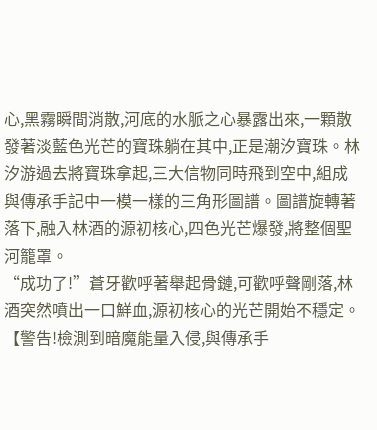心,黑霧瞬間消散,河底的水脈之心暴露出來,一顆散發著淡藍色光芒的寶珠躺在其中,正是潮汐寶珠。林汐游過去將寶珠拿起,三大信物同時飛到空中,組成與傳承手記中一模一樣的三角形圖譜。圖譜旋轉著落下,融入林酒的源初核心,四色光芒爆發,將整個聖河籠罩。
“成功了!”蒼牙歡呼著舉起骨鏈,可歡呼聲剛落,林酒突然噴出一口鮮血,源初核心的光芒開始不穩定。【警告!檢測到暗魔能量入侵,與傳承手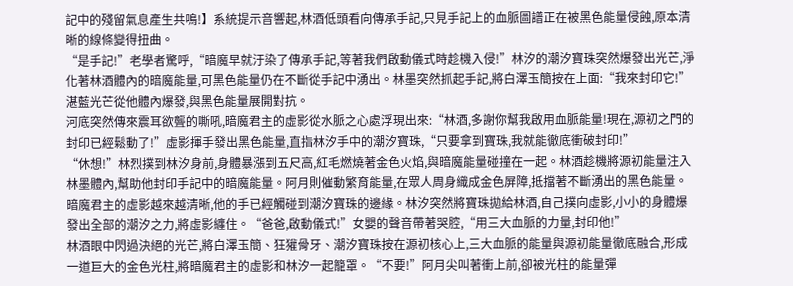記中的殘留氣息產生共鳴!】系統提示音響起,林酒低頭看向傳承手記,只見手記上的血脈圖譜正在被黑色能量侵蝕,原本清晰的線條變得扭曲。
“是手記!”老學者驚呼,“暗魔早就汙染了傳承手記,等著我們啟動儀式時趁機入侵!”林汐的潮汐寶珠突然爆發出光芒,淨化著林酒體內的暗魔能量,可黑色能量仍在不斷從手記中湧出。林墨突然抓起手記,將白澤玉簡按在上面:“我來封印它!”湛藍光芒從他體內爆發,與黑色能量展開對抗。
河底突然傳來震耳欲聾的嘶吼,暗魔君主的虛影從水脈之心處浮現出來:“林酒,多謝你幫我啟用血脈能量!現在,源初之門的封印已經鬆動了!”虛影揮手發出黑色能量,直指林汐手中的潮汐寶珠,“只要拿到寶珠,我就能徹底衝破封印!”
“休想!”林烈撲到林汐身前,身體暴漲到五尺高,紅毛燃燒著金色火焰,與暗魔能量碰撞在一起。林酒趁機將源初能量注入林墨體內,幫助他封印手記中的暗魔能量。阿月則催動繁育能量,在眾人周身織成金色屏障,抵擋著不斷湧出的黑色能量。
暗魔君主的虛影越來越清晰,他的手已經觸碰到潮汐寶珠的邊緣。林汐突然將寶珠拋給林酒,自己撲向虛影,小小的身體爆發出全部的潮汐之力,將虛影纏住。“爸爸,啟動儀式!”女嬰的聲音帶著哭腔,“用三大血脈的力量,封印他!”
林酒眼中閃過決絕的光芒,將白澤玉簡、狂獾骨牙、潮汐寶珠按在源初核心上,三大血脈的能量與源初能量徹底融合,形成一道巨大的金色光柱,將暗魔君主的虛影和林汐一起籠罩。“不要!”阿月尖叫著衝上前,卻被光柱的能量彈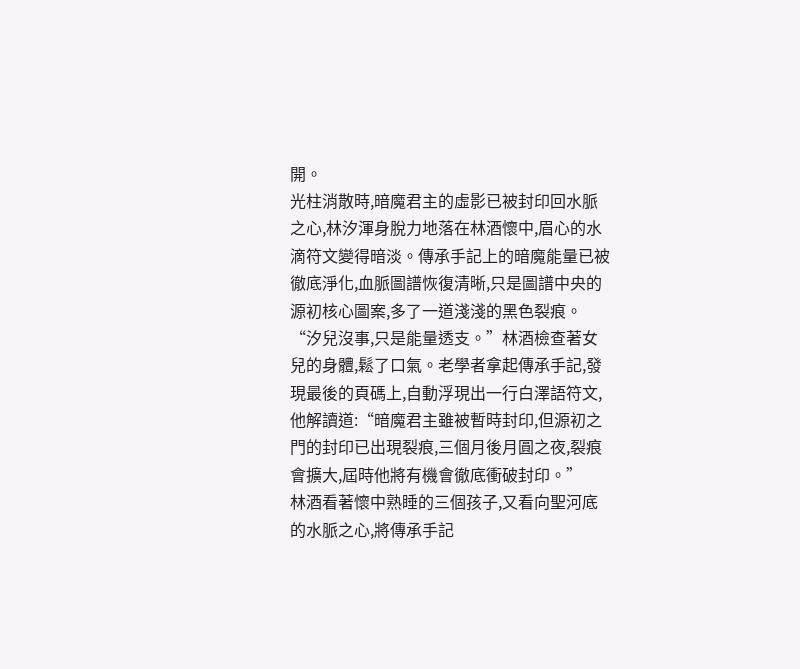開。
光柱消散時,暗魔君主的虛影已被封印回水脈之心,林汐渾身脫力地落在林酒懷中,眉心的水滴符文變得暗淡。傳承手記上的暗魔能量已被徹底淨化,血脈圖譜恢復清晰,只是圖譜中央的源初核心圖案,多了一道淺淺的黑色裂痕。
“汐兒沒事,只是能量透支。”林酒檢查著女兒的身體,鬆了口氣。老學者拿起傳承手記,發現最後的頁碼上,自動浮現出一行白澤語符文,他解讀道:“暗魔君主雖被暫時封印,但源初之門的封印已出現裂痕,三個月後月圓之夜,裂痕會擴大,屆時他將有機會徹底衝破封印。”
林酒看著懷中熟睡的三個孩子,又看向聖河底的水脈之心,將傳承手記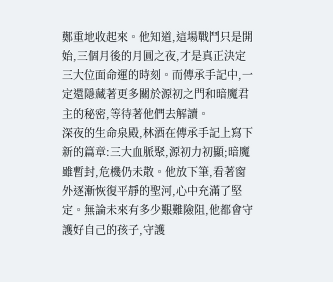鄭重地收起來。他知道,這場戰鬥只是開始,三個月後的月圓之夜,才是真正決定三大位面命運的時刻。而傳承手記中,一定還隱藏著更多關於源初之門和暗魔君主的秘密,等待著他們去解讀。
深夜的生命泉殿,林酒在傳承手記上寫下新的篇章:三大血脈聚,源初力初顯;暗魔雖暫封,危機仍未散。他放下筆,看著窗外逐漸恢復平靜的聖河,心中充滿了堅定。無論未來有多少艱難險阻,他都會守護好自己的孩子,守護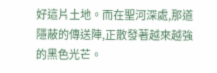好這片土地。而在聖河深處,那道隱蔽的傳送陣,正散發著越來越強的黑色光芒。